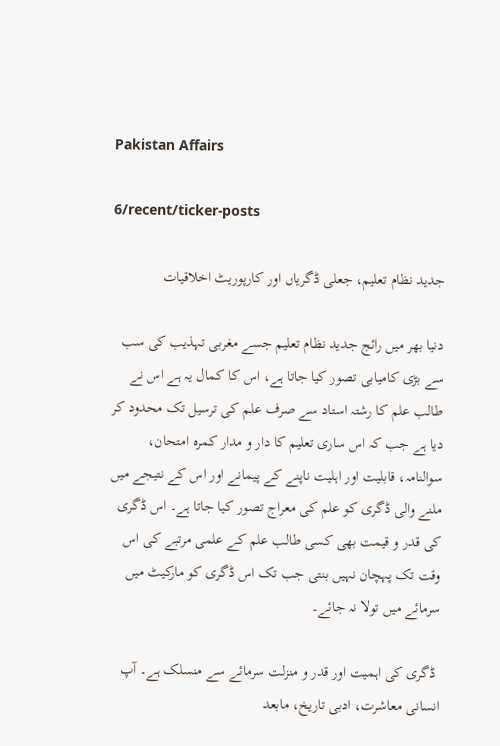Pakistan Affairs

6/recent/ticker-posts

جدید نظام تعلیم، جعلی ڈگریاں اور کارپوریٹ اخلاقیات

دنیا بھر میں رائج جدید نظام تعلیم جسے مغربی تہذیب کی سب سے بڑی کامیابی تصور کیا جاتا ہے، اس کا کمال یہ ہے اس نے طالب علم کا رشتہ استاد سے صرف علم کی ترسیل تک محدود کر دیا ہے جب کہ اس ساری تعلیم کا دار و مدار کمرہ امتحان، سوالنامہ، قابلیت اور اہلیت ناپنے کے پیمانے اور اس کے نتیجے میں ملنے والی ڈگری کو علم کی معراج تصور کیا جاتا ہے۔ اس ڈگری کی قدر و قیمت بھی کسی طالب علم کے علمی مرتبے کی اس وقت تک پہچان نہیں بنتی جب تک اس ڈگری کو مارکیٹ میں سرمائے میں تولا نہ جائے۔

 ڈگری کی اہمیت اور قدر و منزلت سرمائے سے منسلک ہے۔ آپ انسانی معاشرت، ادبی تاریخ، مابعد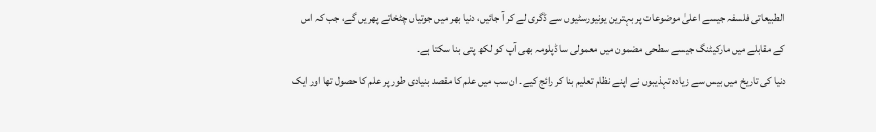الطبیعاتی فلسفہ جیسے اعلیٰ موضوعات پر بہترین یونیورسٹیوں سے ڈگری لے کر آ جائیں، دنیا بھر میں جوتیاں چٹخاتے پھریں گے، جب کہ اس کے مقابلے میں مارکیٹنگ جیسے سطحی مضمون میں معمولی سا ڈپلومہ بھی آپ کو لکھ پتی بنا سکتا ہے۔
دنیا کی تاریخ میں بیس سے زیادہ تہذیبوں نے اپنے نظام تعلیم بنا کر رائج کیے۔ ان سب میں علم کا مقصد بنیادی طور پر علم کا حصول تھا اور ایک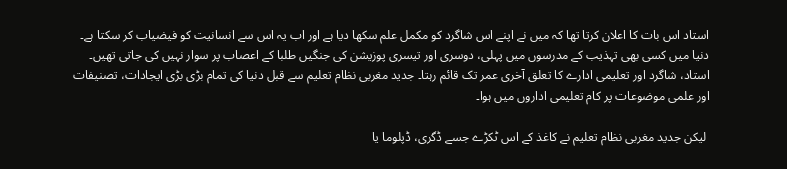استاد اس بات کا اعلان کرتا تھا کہ میں نے اپنے اس شاگرد کو مکمل علم سکھا دیا ہے اور اب یہ اس سے انسانیت کو فیضیاب کر سکتا ہے۔ دنیا میں کسی بھی تہذیب کے مدرسوں میں پہلی، دوسری اور تیسری پوزیشن کی جنگیں طلبا کے اعصاب پر سوار نہیں کی جاتی تھیں۔ استاد، شاگرد اور تعلیمی ادارے کا تعلق آخری عمر تک قائم رہتا۔ جدید مغربی نظام تعلیم سے قبل دنیا کی تمام بڑی بڑی ایجادات، تصنیفات اور علمی موضوعات پر کام تعلیمی اداروں میں ہوا۔

 لیکن جدید مغربی نظام تعلیم نے کاغذ کے اس ٹکڑے جسے ڈگری، ڈپلوما یا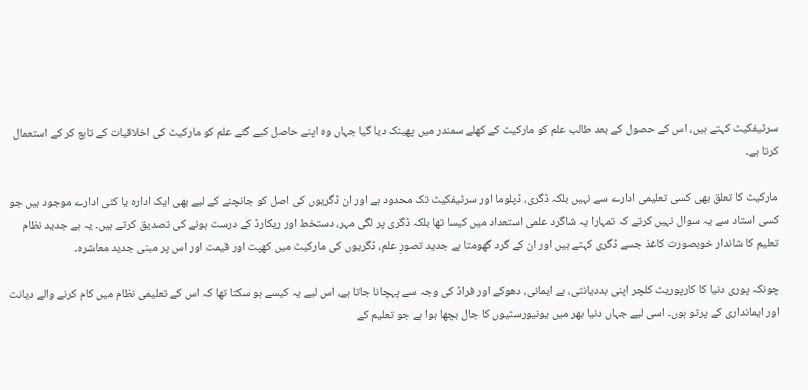سرٹیفکیٹ کہتے ہیں، اس کے حصول کے بعد طالب علم کو مارکیٹ کے کھلے سمندر میں پھینک دیا گیا جہاں وہ اپنے حاصل کیے گئے علم کو مارکیٹ کی اخلاقیات کے تابع کر کے استعمال کرتا ہے۔

مارکیٹ کا تعلق بھی کسی تعلیمی ادارے سے نہیں بلکہ ڈگری، ڈپلوما اور سرٹیفکیٹ تک محدود ہے اور ان ڈگریوں کی اصل کو جانچنے کے لیے بھی ایک ادارہ یا کئی ادارے موجود ہیں جو کسی استاد سے یہ سوال نہیں کرتے کہ تمہارا یہ شاگرد علمی استعداد میں کیسا تھا بلکہ ڈگری پر لگی مہر، دستخط اور ریکارڈ کے درست ہونے کی تصدیق کرتے ہیں۔ یہ ہے جدید نظام تعلیم کا شاندار خوبصورت کاغذ جسے ڈگری کہتے ہیں اور ان کے گرد گھومتا ہے جدید تصورِ علم، ڈگریوں کی مارکیٹ میں کھپت اور قیمت اور اس پر مبنی جدید معاشرہ۔

چونکہ پوری دنیا کا کارپوریٹ کلچر اپنی بددیانتی، بے ایمانی، دھوکے اور فراڈ کی وجہ سے پہچانا جاتا ہے، اس لیے یہ کیسے ہو سکتا تھا کہ اس کے تعلیمی نظام میں کام کرنے والے دیانت اور ایمانداری کے پرتو ہوں۔ اسی لیے جہاں دنیا بھر میں یونیورسٹیوں کا جال بچھا ہوا ہے جو تعلیم کے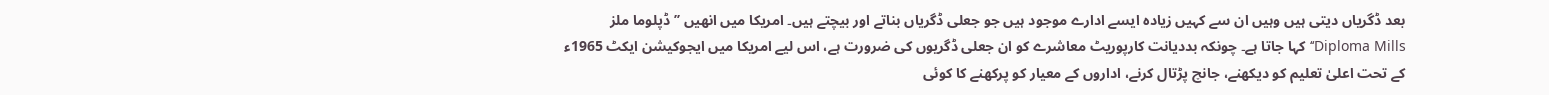بعد ڈگریاں دیتی ہیں وہیں ان سے کہیں زیادہ ایسے ادارے موجود ہیں جو جعلی ڈگریاں بناتے اور بیچتے ہیں۔ امریکا میں انھیں ’’ڈپلوما ملز Diploma Mills‘‘ کہا جاتا ہے۔ چونکہ بددیانت کارپوریٹ معاشرے کو ان جعلی ڈگریوں کی ضرورت ہے، اس لیے امریکا میں ایجوکیشن ایکٹ 1965ء کے تحت اعلیٰ تعلیم کو دیکھنے، جانچ پڑتال کرنے، اداروں کے معیار کو پرکھنے کا کوئی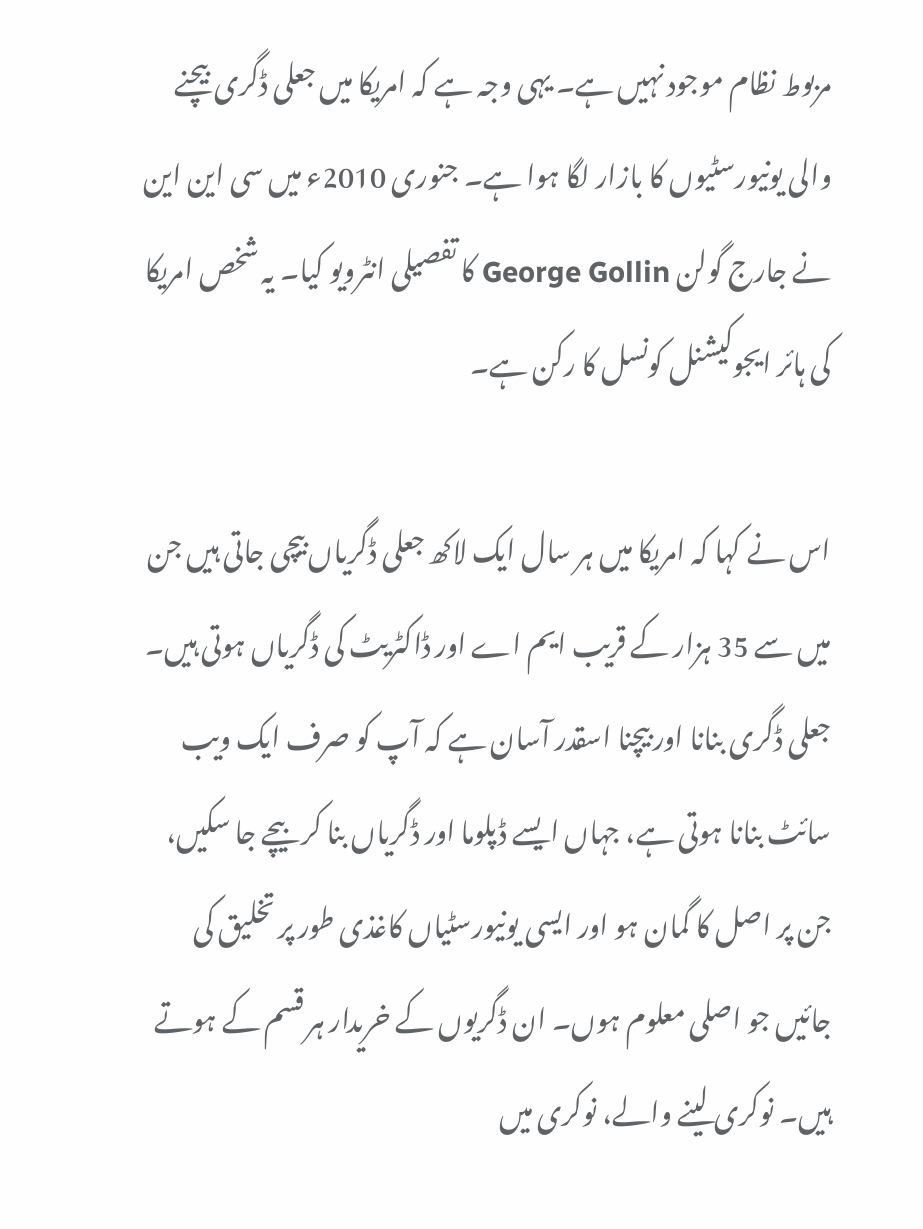مربوط نظام موجود نہیں ہے۔ یہی وجہ ہے کہ امریکا میں جعلی ڈگری بیچنے والی یونیورسٹیوں کا بازار لگا ہوا ہے۔ جنوری 2010ء میں سی این این نے جارج گولن George Gollin کا تفصیلی انٹرویو کیا۔ یہ شخص امریکا کی ہائر ایجوکیشنل کونسل کا رکن ہے۔

اس نے کہا کہ امریکا میں ہر سال ایک لاکھ جعلی ڈگریاں بیچی جاتی ہیں جن میں سے 35 ہزار کے قریب ایم اے اور ڈاکٹریٹ کی ڈگریاں ہوتی ہیں۔ جعلی ڈگری بنانا اور بیچنا اسقدر آسان ہے کہ آپ کو صرف ایک ویب سائٹ بنانا ہوتی ہے، جہاں ایسے ڈپلوما اور ڈگریاں بنا کر بیچے جا سکیں، جن پر اصل کا گمان ہو اور ایسی یونیورسٹیاں کاغذی طور پر تخلیق کی جائیں جو اصلی معلوم ہوں۔ ان ڈگریوں کے خریدار ہر قسم کے ہوتے ہیں۔ نوکری لینے والے، نوکری میں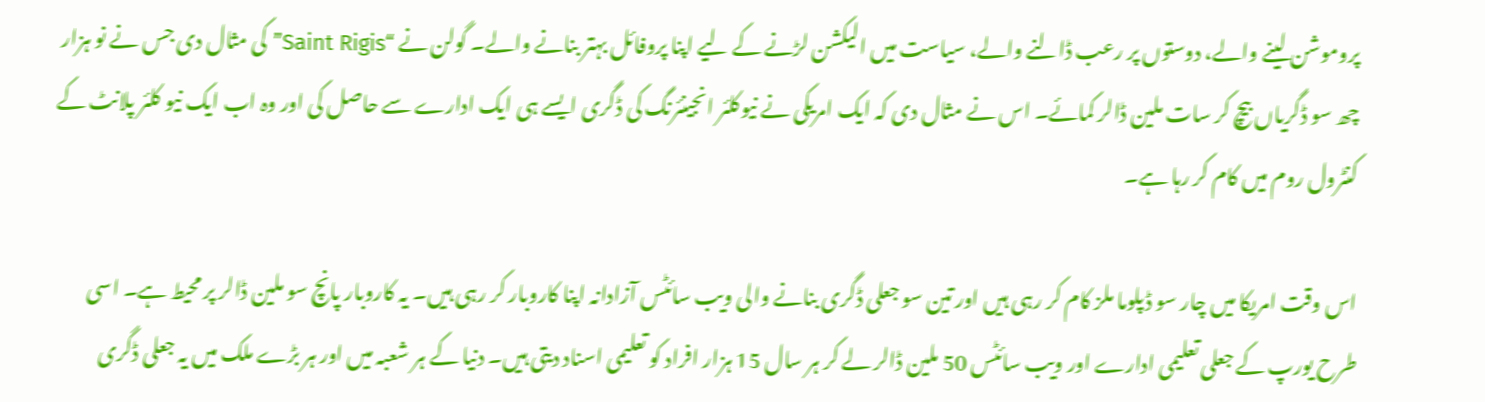پروموشن لینے والے، دوستوں پر رعب ڈالنے والے، سیاست میں الیکشن لڑنے کے لیے اپنا پروفائل بہتر بنانے والے۔ گولن نے “Saint Rigis” کی مثال دی جس نے نو ہزار چھ سو ڈگریاں بیچ کر سات ملین ڈالر کمائے۔ اس نے مثال دی کہ ایک امریکی نے نیوکلئر انجینئرنگ کی ڈگری ایسے ہی ایک ادارے سے حاصل کی اور وہ اب ایک نیو کلئر پلانٹ کے کنٹرول روم میں کام کر رہا ہے۔

اس وقت امریکا میں چار سو ڈپلوما ملز کام کر رہی ہیں اور تین سو جعلی ڈگری بنانے والی ویب سائٹس آزادانہ اپنا کاروبار کر رہی ہیں۔ یہ کاروبار پانچ سو ملین ڈالر پر محیط ہے۔ اسی طرح یورپ کے جعلی تعلیمی ادارے اور ویب سائٹس 50 ملین ڈالر لے کر ہر سال 15 ہزار افراد کو تعلیمی اسناد دیتی ہیں۔ دنیا کے ہر شعبہ میں اور ہر بڑے ملک میں یہ جعلی ڈگری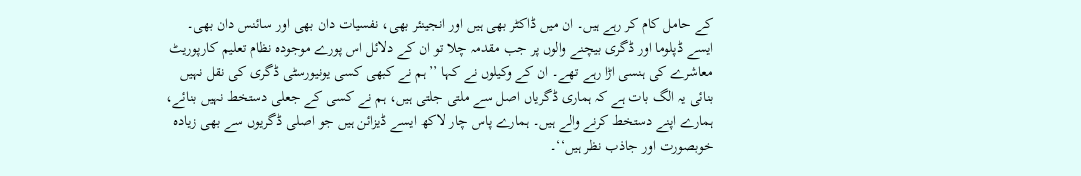کے حامل کام کر رہے ہیں۔ ان میں ڈاکٹر بھی ہیں اور انجینئر بھی، نفسیات دان بھی اور سائنس دان بھی۔ ایسے ڈپلوما اور ڈگری بیچنے والوں پر جب مقدمہ چلا تو ان کے دلائل اس پورے موجودہ نظام تعلیم کارپوریٹ معاشرے کی ہنسی اڑا رہے تھے۔ ان کے وکیلوں نے کہا ’’ہم نے کبھی کسی یونیورسٹی ڈگری کی نقل نہیں بنائی یہ الگ بات ہے کہ ہماری ڈگریاں اصل سے ملتی جلتی ہیں، ہم نے کسی کے جعلی دستخط نہیں بنائے، ہمارے اپنے دستخط کرنے والے ہیں۔ ہمارے پاس چار لاکھ ایسے ڈیزائن ہیں جو اصلی ڈگریوں سے بھی زیادہ خوبصورت اور جاذب نظر ہیں‘‘۔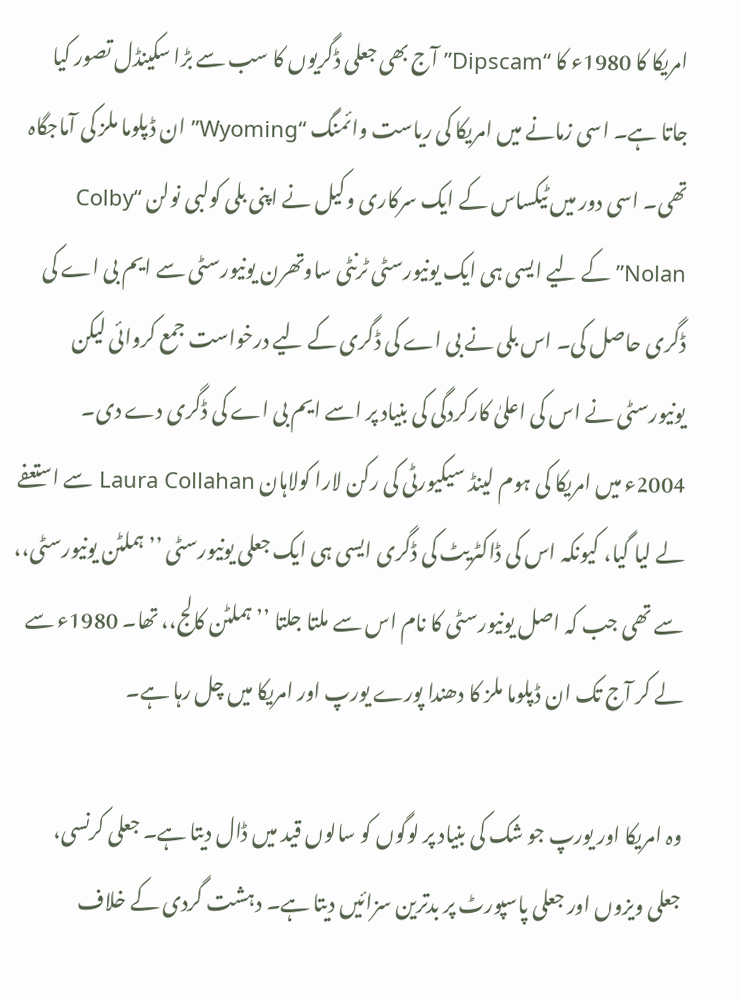امریکا کا 1980ء کا “Dipscam” آج بھی جعلی ڈگریوں کا سب سے بڑا سکینڈل تصور کیا جاتا ہے۔ اسی زمانے میں امریکا کی ریاست وائمنگ “Wyoming” ان ڈپلوما ملز کی آماجگاہ تھی۔ اسی دور میں ٹیکساس کے ایک سرکاری وکیل نے اپنی بلی کولبی نولن “Colby Nolan” کے لیے ایسی ہی ایک یونیورسٹی ٹرنٹی ساوتھرن یونیورسٹی سے ایم بی اے کی ڈگری حاصل کی۔ اس بلی نے بی اے کی ڈگری کے لیے درخواست جمع کروائی لیکن یونیورسٹی نے اس کی اعلیٰ کارکردگی کی بنیاد پر اسے ایم بی اے کی ڈگری دے دی۔ 2004ء میں امریکا کی ہوم لینڈ سیکیورٹی کی رکن لارا کولاہان Laura Collahan سے استعفے لے لیا گیا، کیونکہ اس کی ڈاکٹریٹ کی ڈگری ایسی ہی ایک جعلی یونیورسٹی ’’ہملٹن یونیورسٹی،، سے تھی جب کہ اصل یونیورسٹی کا نام اس سے ملتا جلتا ’’ہملٹن کالج،، تھا۔ 1980ء سے لے کر آج تک ان ڈپلوما ملز کا دھندا پورے یورپ اور امریکا میں چل رہا ہے۔

وہ امریکا اور یورپ جو شک کی بنیاد پر لوگوں کو سالوں قید میں ڈال دیتا ہے۔ جعلی کرنسی، جعلی ویزوں اور جعلی پاسپورٹ پر بدترین سزائیں دیتا ہے۔ دہشت گردی کے خلاف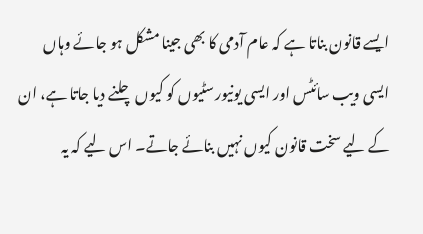ایسے قانون بناتا ہے کہ عام آدمی کا بھی جینا مشکل ہو جائے وہاں ایسی ویب سائٹس اور ایسی یونیورسٹیوں کو کیوں چلنے دیا جاتا ہے، ان کے لیے سخت قانون کیوں نہیں بنائے جاتے۔ اس لیے کہ یہ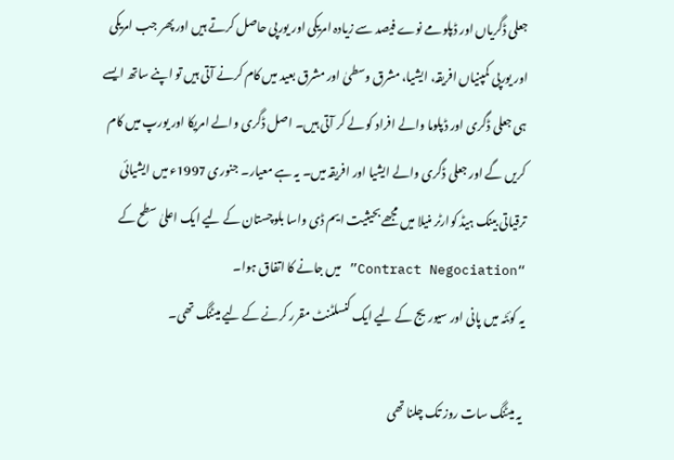جعلی ڈگریاں اور ڈپلومے نوے فیصد سے زیادہ امریکی اور یورپی حاصل کرتے ہیں اور پھر جب امریکی اور یورپی کمپنیاں افریقہ، ایشیا، مشرق وسطیٰ اور مشرق بعید میں کام کرنے آتی ہیں تو اپنے ساتھ ایسے ہی جعلی ڈگری اور ڈپلوما والے افراد کو لے کر آتی ہیں۔ اصل ڈگری والے امریکا اور یورپ میں کام کریں گے اور جعلی ڈگری والے ایشیا اور افریقہ میں۔ یہ ہے معیار۔ جنوری 1997ء میں ایشیائی ترقیاتی بینک ہیڈ کوارٹر منیلا میں مجھے بحیثیت ایم ڈی واسا بلوچستان کے لیے ایک اعلیٰ سطح کے “Contract Negociation” میں جانے کا اتفاق ہوا۔
یہ کوئٹہ میں پانی اور سیوریج کے لیے ایک کنسلٹنٹ مقرر کرنے کے لیے میٹنگ تھی۔

 یہ میٹنگ سات روز تک چلنا تھی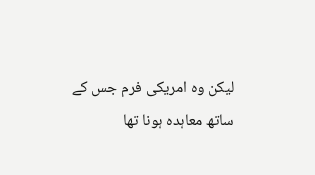لیکن وہ امریکی فرم جس کے ساتھ معاہدہ ہونا تھا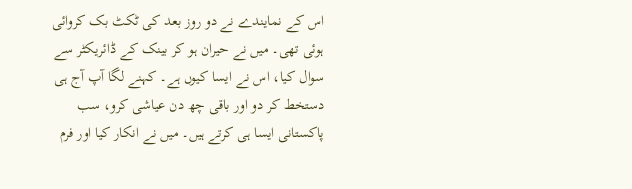اس کے نمایندے نے دو روز بعد کی ٹکٹ بک کروائی ہوئی تھی۔ میں نے حیران ہو کر بینک کے ڈائریکٹر سے سوال کیا، اس نے ایسا کیوں ہے۔ کہنے لگا آپ آج ہی دستخط کر دو اور باقی چھ دن عیاشی کرو، سب پاکستانی ایسا ہی کرتے ہیں۔ میں نے انکار کیا اور فرم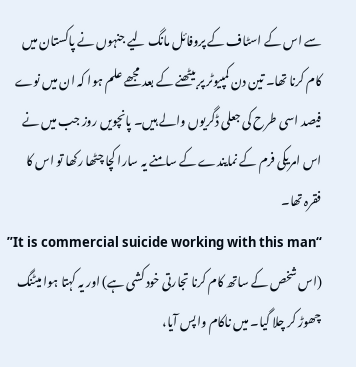سے اس کے اسٹاف کے پروفائل مانگ لیے جنہوں نے پاکستان میں کام کرنا تھا۔ تین دن کمپیوٹر پر بیٹھنے کے بعد مجھے علم ہوا کہ ان میں نوے فیصد اسی طرح کی جعلی ڈگریوں والے ہیں۔ پانچویں روز جب میں نے اس امریکی فرم کے نمایندے کے سامنے یہ سارا کچا چٹھا رکھا تو اس کا فقرہ تھا۔
“It is commercial suicide working with this man” (اس شخص کے ساتھ کام کرنا تجارتی خود کشی ہے) اور یہ کہتا ہوا میٹنگ چھوڑ کر چلا گیا۔ میں ناکام واپس آیا،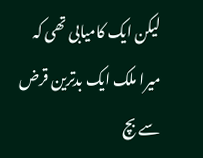لیکن ایک کامیابی تھی کہ میرا ملک ایک بدترین قرض سے بچ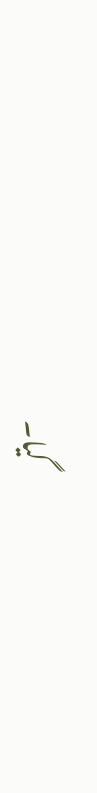گیا۔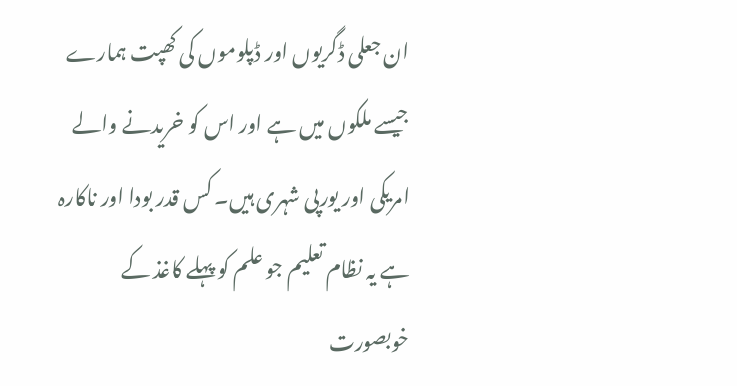ان جعلی ڈگریوں اور ڈپلوموں کی کھپت ہمارے جیسے ملکوں میں ہے اور اس کو خریدنے والے امریکی اور یورپی شہری ہیں۔ کس قدر بودا اور ناکارہ ہے یہ نظام تعلیم جو علم کو پہلے کاغذ کے خوبصورت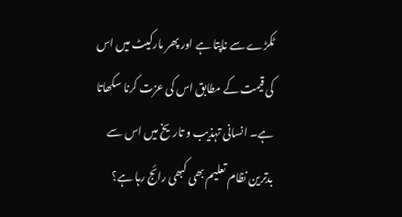ٹکڑے سے ناپتا ہے اور پھر مارکیٹ میں اس کی قیمت کے مطابق اس کی عزت کرنا سکھاتا ہے۔ انسانی تہذیب و تاریخ میں اس سے بدترین نظام تعلیم بھی کبھی رائج رہا ہے؟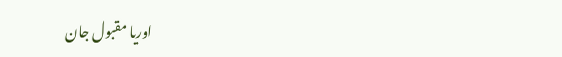اوریا مقبول جان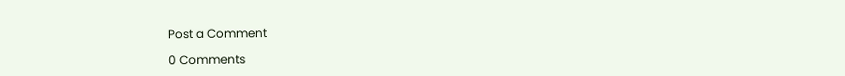Post a Comment

0 Comments